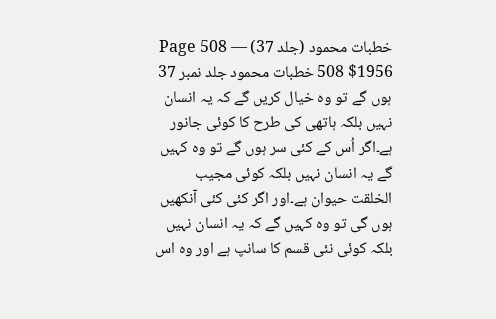خطبات محمود (جلد 37) — Page 508
$1956 508 خطبات محمود جلد نمبر 37 ہوں گے تو وہ خیال کریں گے کہ یہ انسان نہیں بلکہ ہاتھی کی طرح کا کوئی جانور ہے۔اگر اُس کے کئی سر ہوں گے تو وہ کہیں گے یہ انسان نہیں بلکہ کوئی مجیب الخلقت حیوان ہے۔اور اگر کئی کئی آنکھیں ہوں گی تو وہ کہیں گے کہ یہ انسان نہیں بلکہ کوئی نئی قسم کا سانپ ہے اور وہ اس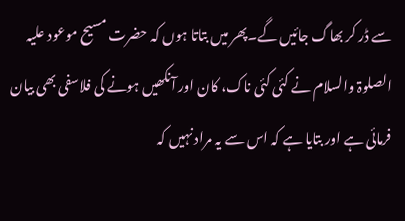سے ڈر کر بھاگ جائیں گے۔پھر میں بتاتا ہوں کہ حضرت مسیح موعود علیہ الصلوۃ والسلام نے کئی کئی ناک، کان اور آنکھیں ہونے کی فلاسفی بھی بیان فرمائی ہے اور بتایا ہے کہ اس سے یہ مراد نہیں کہ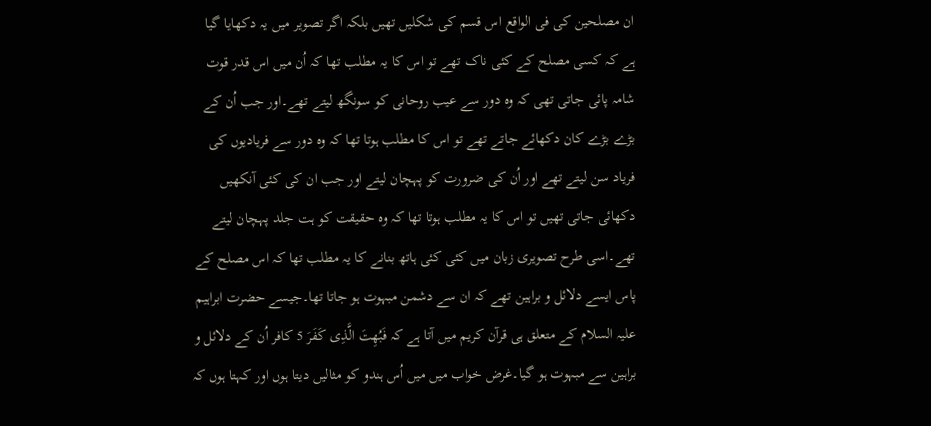ان مصلحین کی فی الواقع اس قسم کی شکلیں تھیں بلکہ اگر تصویر میں یہ دکھایا گیا ہے کہ کسی مصلح کے کئی ناک تھے تو اس کا یہ مطلب تھا کہ اُن میں اس قدر قوت شامہ پائی جاتی تھی کہ وہ دور سے عیب روحانی کو سونگھ لیتے تھے۔اور جب اُن کے بڑے بڑے کان دکھائے جاتے تھے تو اس کا مطلب ہوتا تھا کہ وہ دور سے فریادیوں کی فریاد سن لیتے تھے اور اُن کی ضرورت کو پہچان لیتے اور جب ان کی کئی آنکھیں دکھائی جاتی تھیں تو اس کا یہ مطلب ہوتا تھا کہ وہ حقیقت کو ہت جلد پہچان لیتے تھے۔اسی طرح تصویری زبان میں کئی کئی ہاتھ بنانے کا یہ مطلب تھا کہ اس مصلح کے پاس ایسے دلائل و براہین تھے کہ ان سے دشمن مبہوت ہو جاتا تھا۔جیسے حضرت ابراہیم علیہ السلام کے متعلق ہی قرآن کریم میں آتا ہے کہ فَبُهِتَ الَّذِى كَفَرَ 5 کافر اُن کے دلائل و براہین سے مبہوت ہو گیا۔غرض خواب میں میں اُس ہندو کو مثالیں دیتا ہوں اور کہتا ہوں کہ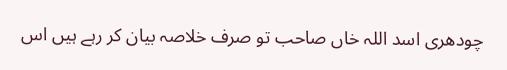چودھری اسد اللہ خاں صاحب تو صرف خلاصہ بیان کر رہے ہیں اس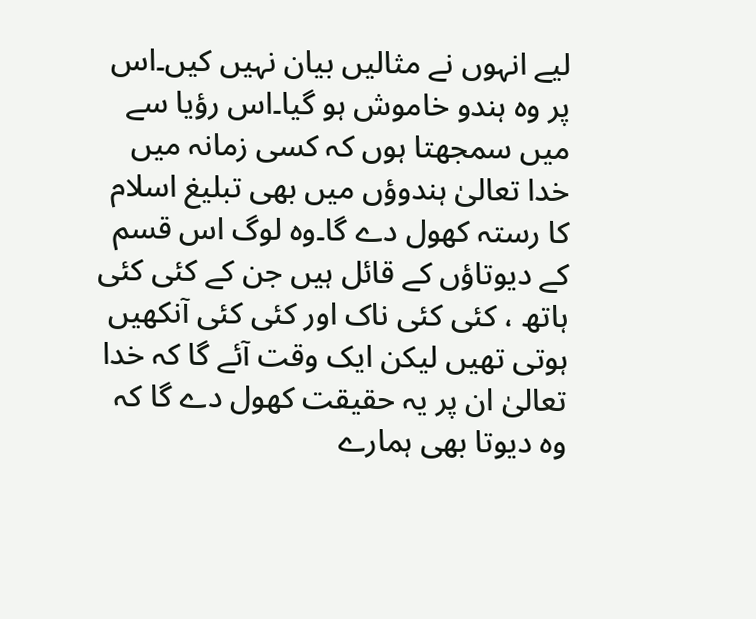لیے انہوں نے مثالیں بیان نہیں کیں۔اس پر وہ ہندو خاموش ہو گیا۔اس رؤیا سے میں سمجھتا ہوں کہ کسی زمانہ میں خدا تعالیٰ ہندوؤں میں بھی تبلیغ اسلام کا رستہ کھول دے گا۔وہ لوگ اس قسم کے دیوتاؤں کے قائل ہیں جن کے کئی کئی ہاتھ ، کئی کئی ناک اور کئی کئی آنکھیں ہوتی تھیں لیکن ایک وقت آئے گا کہ خدا تعالیٰ ان پر یہ حقیقت کھول دے گا کہ وہ دیوتا بھی ہمارے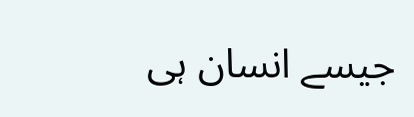جیسے انسان ہی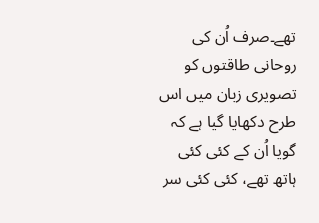تھے۔صرف اُن کی روحانی طاقتوں کو تصویری زبان میں اس طرح دکھایا گیا ہے کہ گویا اُن کے کئی کئی ہاتھ تھے، کئی کئی سر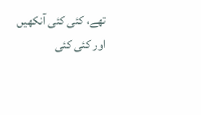تھے، کئی کئی آنکھیں اور کئی کئی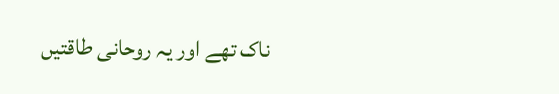ناک تھے اور یہ روحانی طاقتیں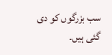سب بزرگوں کو دی گئی ہیں۔